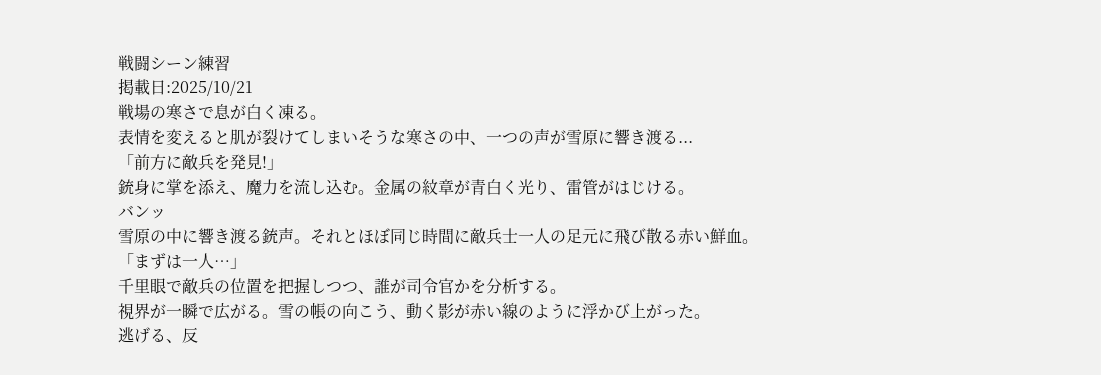戦闘シーン練習
掲載日:2025/10/21
戦場の寒さで息が白く凍る。
表情を変えると肌が裂けてしまいそうな寒さの中、一つの声が雪原に響き渡る...
「前方に敵兵を発見!」
銃身に掌を添え、魔力を流し込む。金属の紋章が青白く光り、雷管がはじける。
バンッ
雪原の中に響き渡る銃声。それとほぼ同じ時間に敵兵士一人の足元に飛び散る赤い鮮血。
「まずは一人…」
千里眼で敵兵の位置を把握しつつ、誰が司令官かを分析する。
視界が一瞬で広がる。雪の帳の向こう、動く影が赤い線のように浮かび上がった。
逃げる、反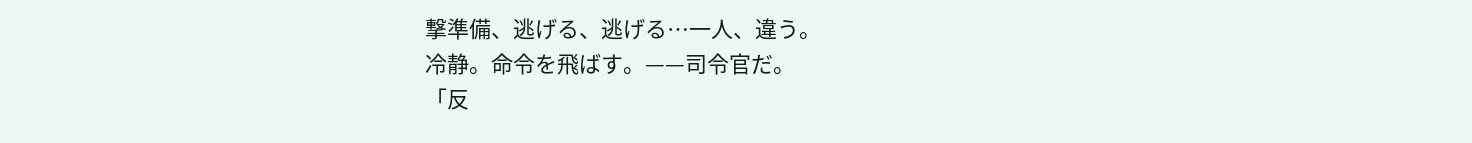撃準備、逃げる、逃げる…一人、違う。
冷静。命令を飛ばす。——司令官だ。
「反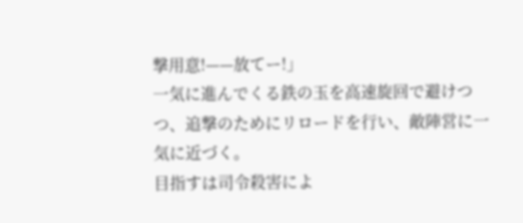撃用意!——放てー!」
一気に進んでくる鉄の玉を高速旋回で避けつつ、追撃のためにリロードを行い、敵陣営に一気に近づく。
目指すは司令殺害によ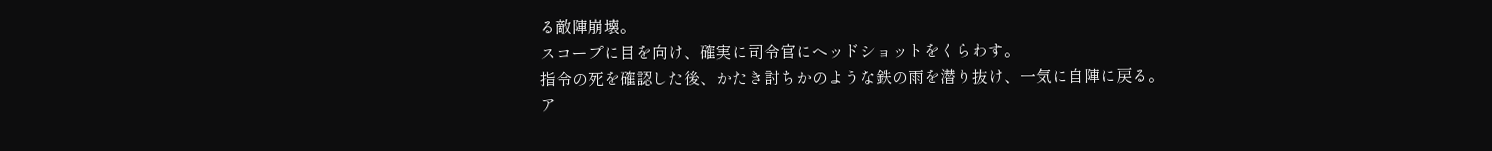る敵陣崩壊。
スコープに目を向け、確実に司令官にヘッドショットをくらわす。
指令の死を確認した後、かたき討ちかのような鉄の雨を潜り抜け、一気に自陣に戻る。
ア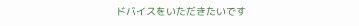ドバイスをいただきたいです